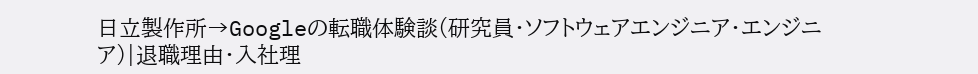日立製作所→Googleの転職体験談(研究員・ソフトウェアエンジニア・エンジニア)|退職理由・入社理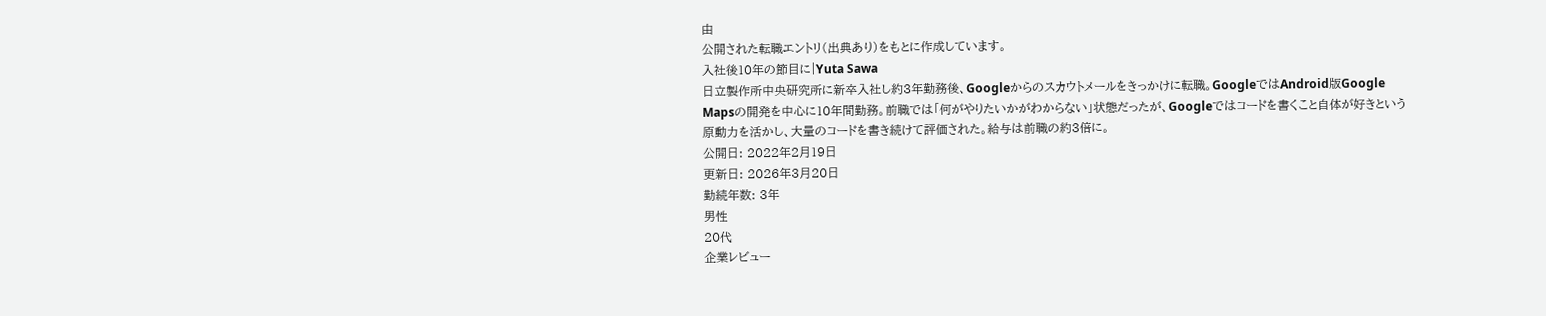由
公開された転職エントリ(出典あり)をもとに作成しています。
入社後10年の節目に|Yuta Sawa
日立製作所中央研究所に新卒入社し約3年勤務後、Googleからのスカウトメールをきっかけに転職。GoogleではAndroid版Google Mapsの開発を中心に10年間勤務。前職では「何がやりたいかがわからない」状態だったが、Googleではコードを書くこと自体が好きという原動力を活かし、大量のコードを書き続けて評価された。給与は前職の約3倍に。
公開日: 2022年2月19日
更新日: 2026年3月20日
勤続年数: 3年
男性
20代
企業レビュー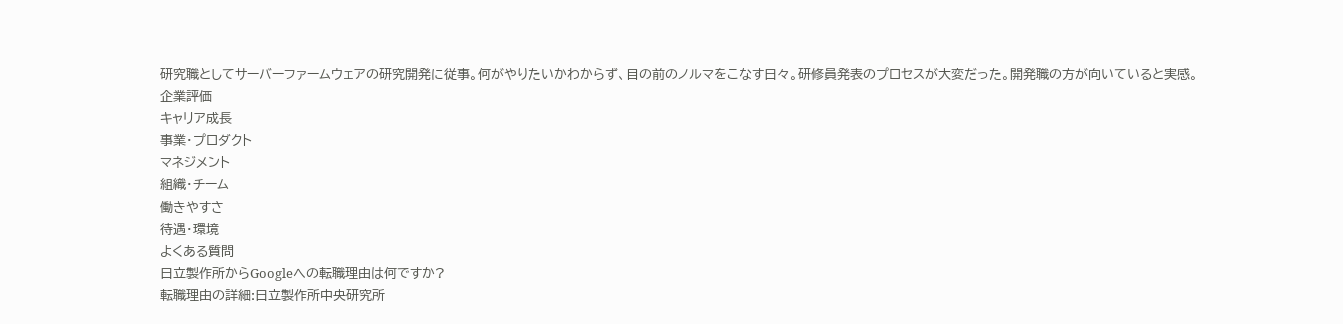研究職としてサーバーファームウェアの研究開発に従事。何がやりたいかわからず、目の前のノルマをこなす日々。研修員発表のプロセスが大変だった。開発職の方が向いていると実感。
企業評価
キャリア成長
事業・プロダクト
マネジメント
組織・チーム
働きやすさ
待遇・環境
よくある質問
日立製作所からGoogleへの転職理由は何ですか?
転職理由の詳細:日立製作所中央研究所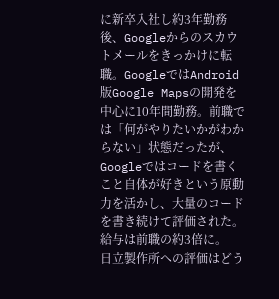に新卒入社し約3年勤務後、Googleからのスカウトメールをきっかけに転職。GoogleではAndroid版Google Mapsの開発を中心に10年間勤務。前職では「何がやりたいかがわからない」状態だったが、Googleではコードを書くこと自体が好きという原動力を活かし、大量のコードを書き続けて評価された。給与は前職の約3倍に。
日立製作所への評価はどう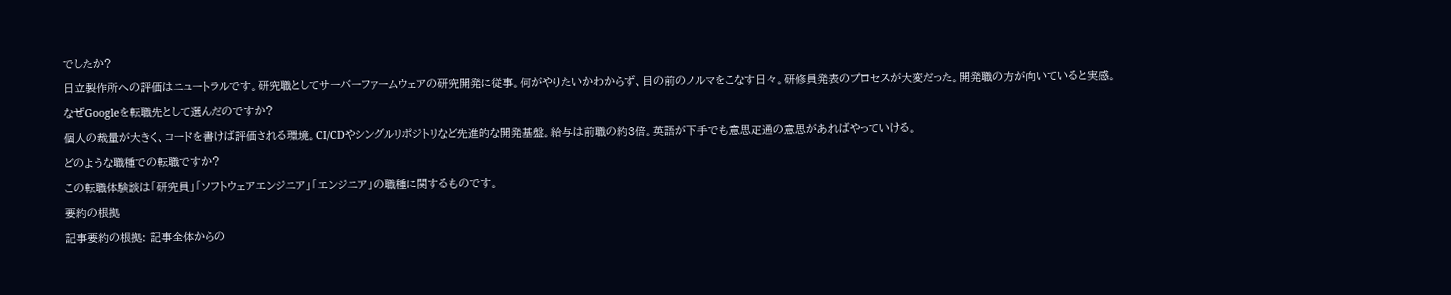でしたか?
日立製作所への評価はニュートラルです。研究職としてサーバーファームウェアの研究開発に従事。何がやりたいかわからず、目の前のノルマをこなす日々。研修員発表のプロセスが大変だった。開発職の方が向いていると実感。
なぜGoogleを転職先として選んだのですか?
個人の裁量が大きく、コードを書けば評価される環境。CI/CDやシングルリポジトリなど先進的な開発基盤。給与は前職の約3倍。英語が下手でも意思疋通の意思があればやっていける。
どのような職種での転職ですか?
この転職体験談は「研究員」「ソフトウェアエンジニア」「エンジニア」の職種に関するものです。
要約の根拠
記事要約の根拠: 記事全体からの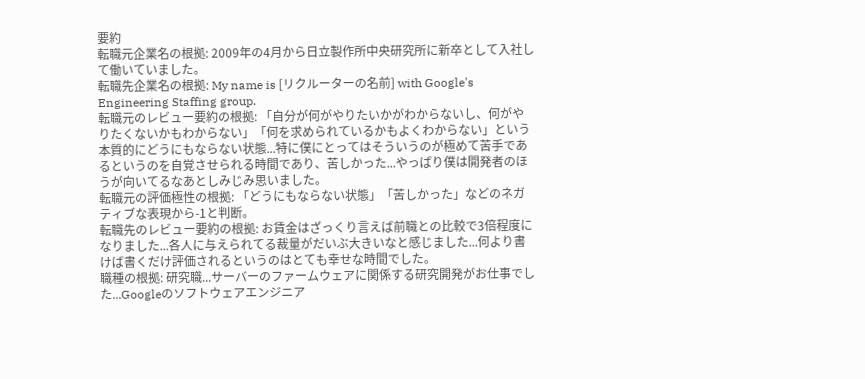要約
転職元企業名の根拠: 2009年の4月から日立製作所中央研究所に新卒として入社して働いていました。
転職先企業名の根拠: My name is [リクルーターの名前] with Google's Engineering Staffing group.
転職元のレビュー要約の根拠: 「自分が何がやりたいかがわからないし、何がやりたくないかもわからない」「何を求められているかもよくわからない」という本質的にどうにもならない状態...特に僕にとってはそういうのが極めて苦手であるというのを自覚させられる時間であり、苦しかった...やっぱり僕は開発者のほうが向いてるなあとしみじみ思いました。
転職元の評価極性の根拠: 「どうにもならない状態」「苦しかった」などのネガティブな表現から-1と判断。
転職先のレビュー要約の根拠: お賃金はざっくり言えば前職との比較で3倍程度になりました...各人に与えられてる裁量がだいぶ大きいなと感じました...何より書けば書くだけ評価されるというのはとても幸せな時間でした。
職種の根拠: 研究職...サーバーのファームウェアに関係する研究開発がお仕事でした...Googleのソフトウェアエンジニア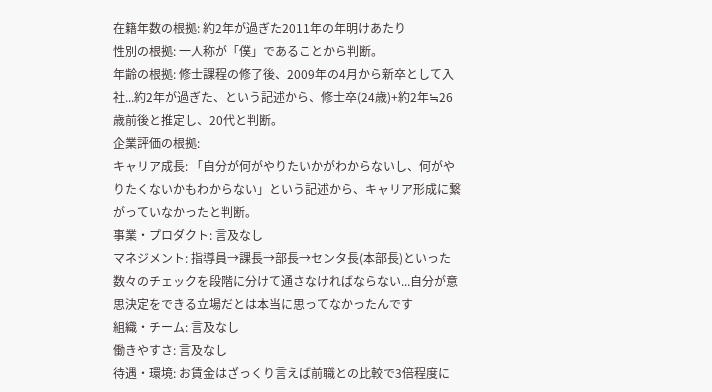在籍年数の根拠: 約2年が過ぎた2011年の年明けあたり
性別の根拠: 一人称が「僕」であることから判断。
年齢の根拠: 修士課程の修了後、2009年の4月から新卒として入社...約2年が過ぎた、という記述から、修士卒(24歳)+約2年≒26歳前後と推定し、20代と判断。
企業評価の根拠:
キャリア成長: 「自分が何がやりたいかがわからないし、何がやりたくないかもわからない」という記述から、キャリア形成に繋がっていなかったと判断。
事業・プロダクト: 言及なし
マネジメント: 指導員→課長→部長→センタ長(本部長)といった数々のチェックを段階に分けて通さなければならない...自分が意思決定をできる立場だとは本当に思ってなかったんです
組織・チーム: 言及なし
働きやすさ: 言及なし
待遇・環境: お賃金はざっくり言えば前職との比較で3倍程度に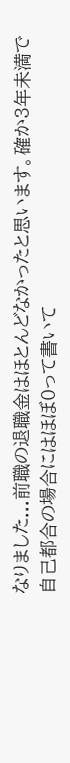なりました...前職の退職金はほとんどなかったと思います。確か3年未満で自己都合の場合にはほぼ0って書いて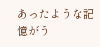あったような記憶がう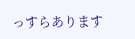っすらあります